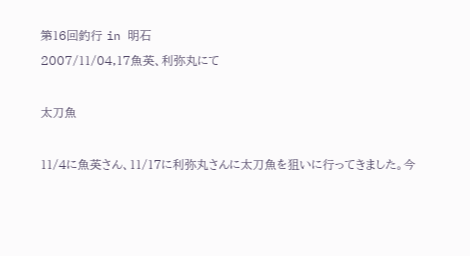第16回釣行 in 明石
2007/11/04,17魚英、利弥丸にて

太刀魚

11/4に魚英さん、11/17に利弥丸さんに太刀魚を狙いに行ってきました。今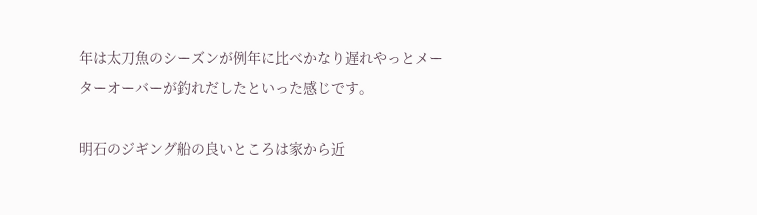年は太刀魚のシーズンが例年に比べかなり遅れやっとメーターオーバーが釣れだしたといった感じです。

明石のジギング船の良いところは家から近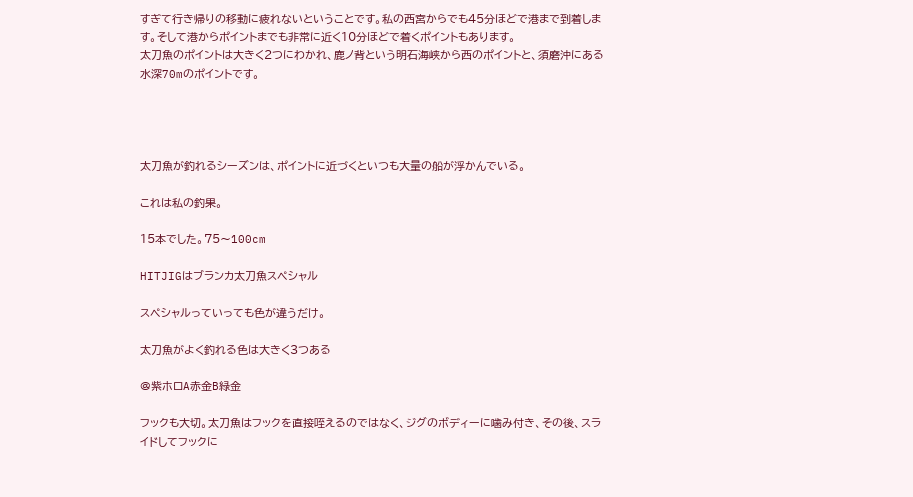すぎて行き帰りの移動に疲れないということです。私の西宮からでも45分ほどで港まで到着します。そして港からポイントまでも非常に近く10分ほどで着くポイントもあります。
太刀魚のポイントは大きく2つにわかれ、鹿ノ背という明石海峡から西のポイントと、須磨沖にある水深70mのポイントです。




太刀魚が釣れるシーズンは、ポイントに近づくといつも大量の船が浮かんでいる。

これは私の釣果。

15本でした。75〜100cm

HITJIGはブランカ太刀魚スペシャル

スペシャルっていっても色が違うだけ。

太刀魚がよく釣れる色は大きく3つある

@紫ホロA赤金B緑金

フックも大切。太刀魚はフックを直接咥えるのではなく、ジグのボディーに噛み付き、その後、スライドしてフックに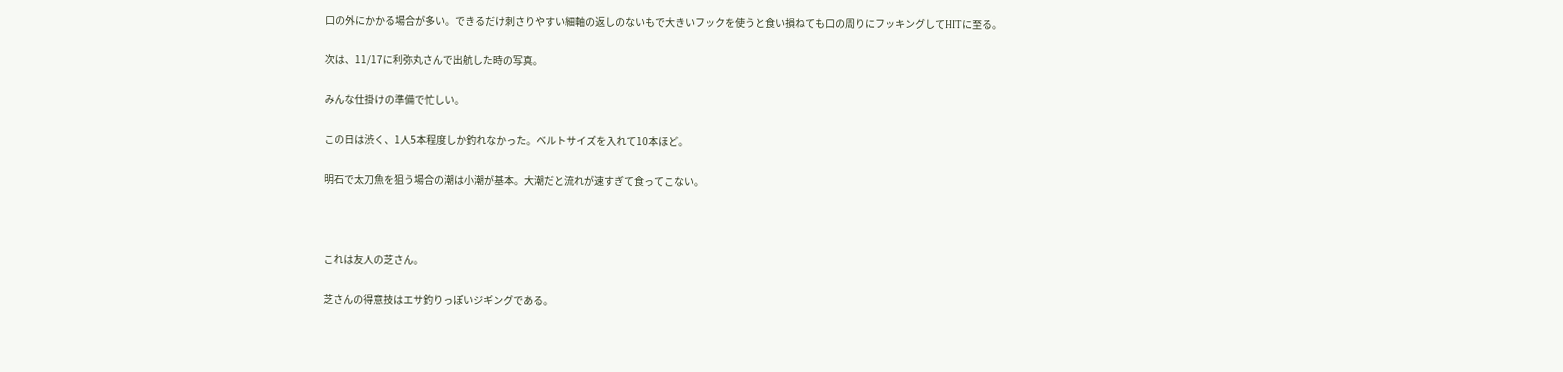口の外にかかる場合が多い。できるだけ刺さりやすい細軸の返しのないもで大きいフックを使うと食い損ねても口の周りにフッキングしてHITに至る。

次は、11/17に利弥丸さんで出航した時の写真。

みんな仕掛けの準備で忙しい。

この日は渋く、1人5本程度しか釣れなかった。ベルトサイズを入れて10本ほど。

明石で太刀魚を狙う場合の潮は小潮が基本。大潮だと流れが速すぎて食ってこない。



これは友人の芝さん。

芝さんの得意技はエサ釣りっぽいジギングである。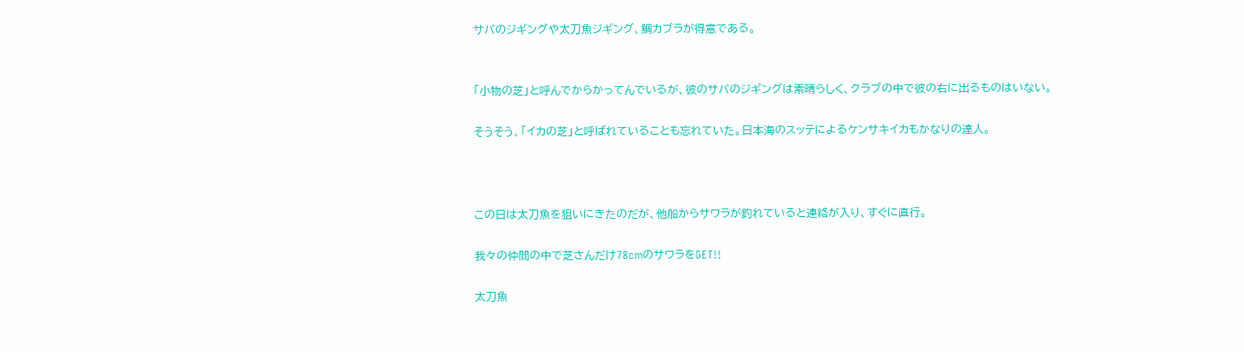サバのジギングや太刀魚ジギング、鯛カブラが得意である。


「小物の芝」と呼んでからかってんでいるが、彼のサバのジギングは素晴らしく、クラブの中で彼の右に出るものはいない。

そうそう、「イカの芝」と呼ばれていることも忘れていた。日本海のスッテによるケンサキイカもかなりの達人。



この日は太刀魚を狙いにきたのだが、他船からサワラが釣れていると連絡が入り、すぐに直行。

我々の仲間の中で芝さんだけ78cmのサワラをGET!!

太刀魚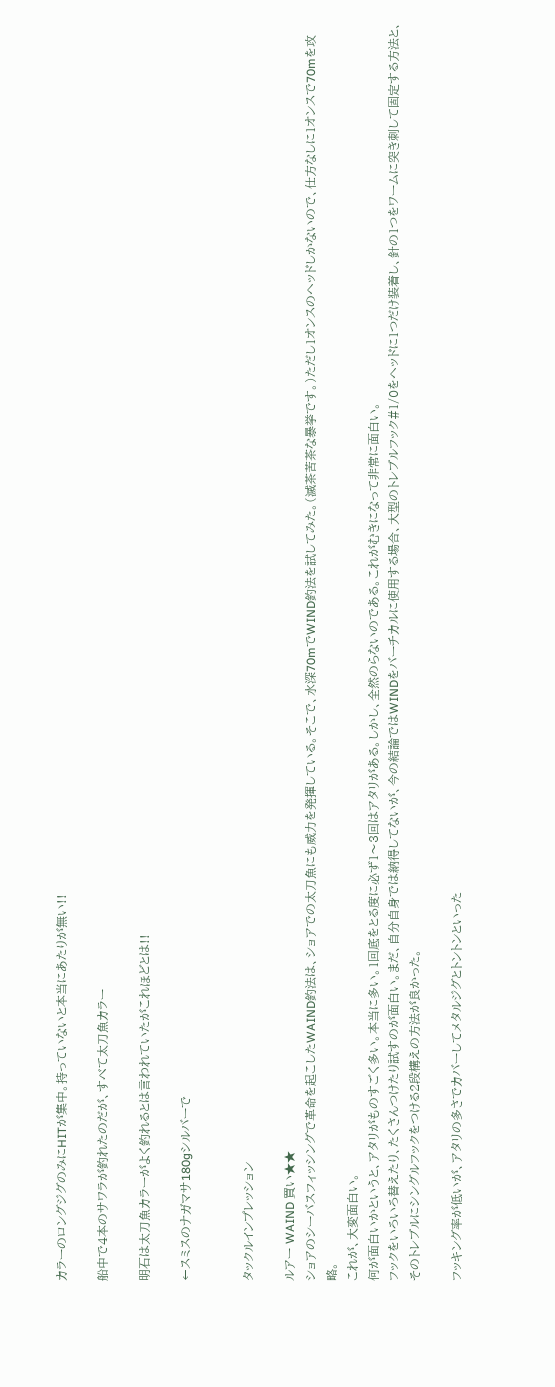カラーのロングジグのみにHITが集中。持っていないと本当にあたりが無い!!

船中で4本のサワラが釣れたのだが、すべて太刀魚カラー

明石は太刀魚カラーがよく釣れるとは言われていたがこれほどとは!!

←スミスのナガマサ180gシルバーで


タックルインプレッション

ルアー WAIND 買い★★
ショアのシーバスフィッシングで革命を起こしたWAIND釣法は、ショアでの太刀魚にも威力を発揮している。そこで、水深70mでWIND釣法を試してみた。(滅茶苦茶な暴挙です。)ただし1オンスのヘッドしかないので、仕方なしに1オンスで70mを攻略。
これが、大変面白い。
何が面白いかというと、アタリがものすごく多い。本当に多い。1回底をとる度に必ず1〜3回はアタリがある。しかし、全然のらないのである。これがむきになって非常に面白い。
フックをいろいろ替えたり、たくさんつけたり試すのが面白い。まだ、自分自身では納得してないが、今の結論ではWINDをバーチカルに使用する場合、大型のトレブルフック#1/0をヘッドに1つだけ装着し、針の1つをワームに突き刺して固定する方法と、そのトレブルにシングルフックをつける2段構えの方法が良かった。

フッキング率が低いが、アタリの多さでカバーしてメタルジグとトントンといった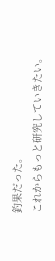釣果だった。
これからもっと研究していきたい。